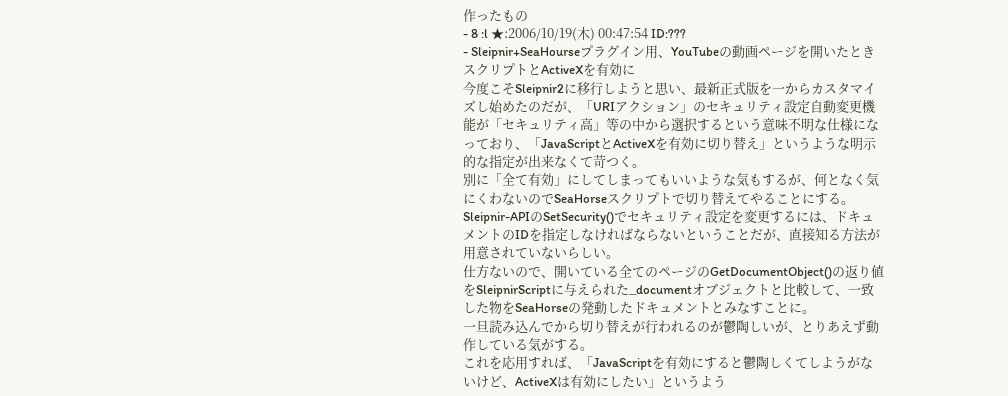作ったもの
- 8 :l ★:2006/10/19(木) 00:47:54 ID:???
- Sleipnir+SeaHourseプラグイン用、YouTubeの動画ページを開いたときスクリプトとActiveXを有効に
今度こそSleipnir2に移行しようと思い、最新正式版を一からカスタマイズし始めたのだが、「URIアクション」のセキュリティ設定自動変更機能が「セキュリティ高」等の中から選択するという意味不明な仕様になっており、「JavaScriptとActiveXを有効に切り替え」というような明示的な指定が出来なくて苛つく。
別に「全て有効」にしてしまってもいいような気もするが、何となく気にくわないのでSeaHorseスクリプトで切り替えてやることにする。
Sleipnir-APIのSetSecurity()でセキュリティ設定を変更するには、ドキュメントのIDを指定しなければならないということだが、直接知る方法が用意されていないらしい。
仕方ないので、開いている全てのページのGetDocumentObject()の返り値をSleipnirScriptに与えられた_documentオブジェクトと比較して、一致した物をSeaHorseの発動したドキュメントとみなすことに。
一旦読み込んでから切り替えが行われるのが鬱陶しいが、とりあえず動作している気がする。
これを応用すれば、「JavaScriptを有効にすると鬱陶しくてしようがないけど、ActiveXは有効にしたい」というよう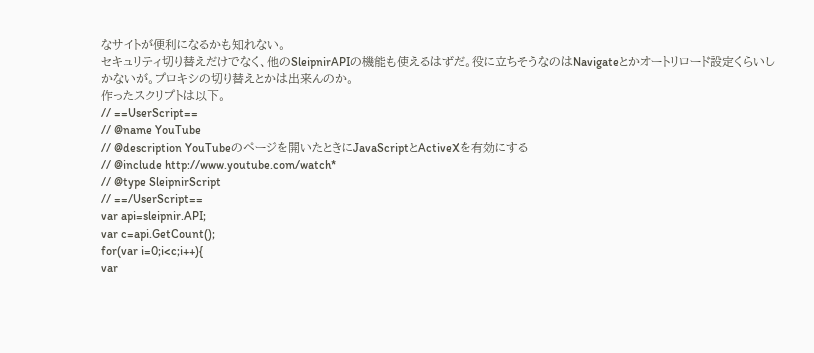なサイトが便利になるかも知れない。
セキュリティ切り替えだけでなく、他のSleipnirAPIの機能も使えるはずだ。役に立ちそうなのはNavigateとかオートリロード設定くらいしかないが。プロキシの切り替えとかは出来んのか。
作ったスクリプトは以下。
// ==UserScript==
// @name YouTube
// @description YouTubeのページを開いたときにJavaScriptとActiveXを有効にする
// @include http://www.youtube.com/watch*
// @type SleipnirScript
// ==/UserScript==
var api=sleipnir.API;
var c=api.GetCount();
for(var i=0;i<c;i++){
var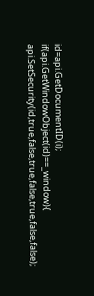id=api.GetDocumentID(i);
if(api.GetWindowObject(id)==_window){
api.SetSecurity(id,true,false,true,false,true,false,false);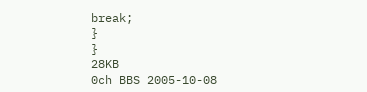break;
}
}
28KB
0ch BBS 2005-10-08